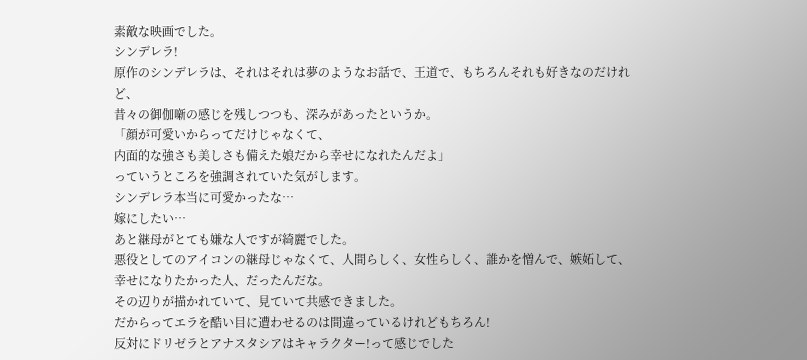素敵な映画でした。
シンデレラ!
原作のシンデレラは、それはそれは夢のようなお話で、王道で、もちろんそれも好きなのだけれど、
昔々の御伽噺の感じを残しつつも、深みがあったというか。
「顔が可愛いからってだけじゃなくて、
内面的な強さも美しさも備えた娘だから幸せになれたんだよ」
っていうところを強調されていた気がします。
シンデレラ本当に可愛かったな…
嫁にしたい…
あと継母がとても嫌な人ですが綺麗でした。
悪役としてのアイコンの継母じゃなくて、人間らしく、女性らしく、誰かを憎んで、嫉妬して、幸せになりたかった人、だったんだな。
その辺りが描かれていて、見ていて共感できました。
だからってエラを酷い目に遭わせるのは間違っているけれどもちろん!
反対にドリゼラとアナスタシアはキャラクター!って感じでした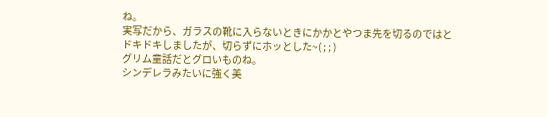ね。
実写だから、ガラスの靴に入らないときにかかとやつま先を切るのではとドキドキしましたが、切らずにホッとした~( ; ; )
グリム童話だとグロいものね。
シンデレラみたいに強く美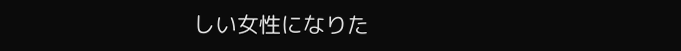しい女性になりた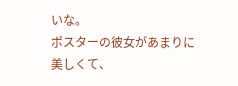いな。
ポスターの彼女があまりに美しくて、